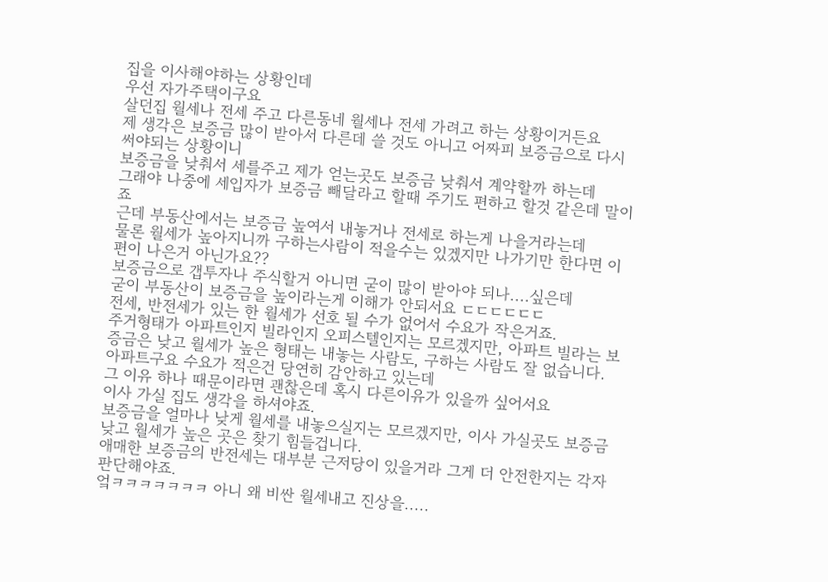집을 이사해야하는 상황인데
우선 자가주택이구요
살던집 월세나 전세 주고 다른동네 월세나 전세 가려고 하는 상황이거든요
제 생각은 보증금 많이 받아서 다른데 쓸 것도 아니고 어짜피 보증금으로 다시 써야되는 상황이니
보증금을 낮춰서 세를주고 제가 얻는곳도 보증금 낮춰서 계약할까 하는데
그래야 나중에 세입자가 보증금 빼달라고 할때 주기도 편하고 할것 같은데 말이죠
근데 부동산에서는 보증금 높여서 내놓거나 전세로 하는게 나을거라는데
물론 월세가 높아지니까 구하는사람이 적을수는 있겠지만 나가기만 한다면 이편이 나은거 아닌가요??
보증금으로 갭투자나 주식할거 아니면 굳이 많이 받아야 되나....싶은데
굳이 부동산이 보증금을 높이라는게 이해가 안되서요 ㄷㄷㄷㄷㄷㄷ
전세, 반전세가 있는 한 월세가 선호 될 수가 없어서 수요가 작은거죠.
주거형태가 아파트인지 빌라인지 오피스텔인지는 모르겠지만, 아파트 빌라는 보증금은 낮고 월세가 높은 형태는 내놓는 사람도, 구하는 사람도 잘 없습니다.
아파트구요 수요가 적은건 당연히 감안하고 있는데
그 이유 하나 때문이라면 괜찮은데 혹시 다른이유가 있을까 싶어서요
이사 가실 집도 생각을 하셔야죠.
보증금을 얼마나 낮게 월세를 내놓으실지는 모르겠지만, 이사 가실곳도 보증금 낮고 월세가 높은 곳은 찾기 힘들겁니다.
애매한 보증금의 반전세는 대부분 근저당이 있을거라 그게 더 안전한지는 각자 판단해야죠.
엌ㅋㅋㅋㅋㅋㅋㅋ 아니 왜 비싼 월세내고 진상을.....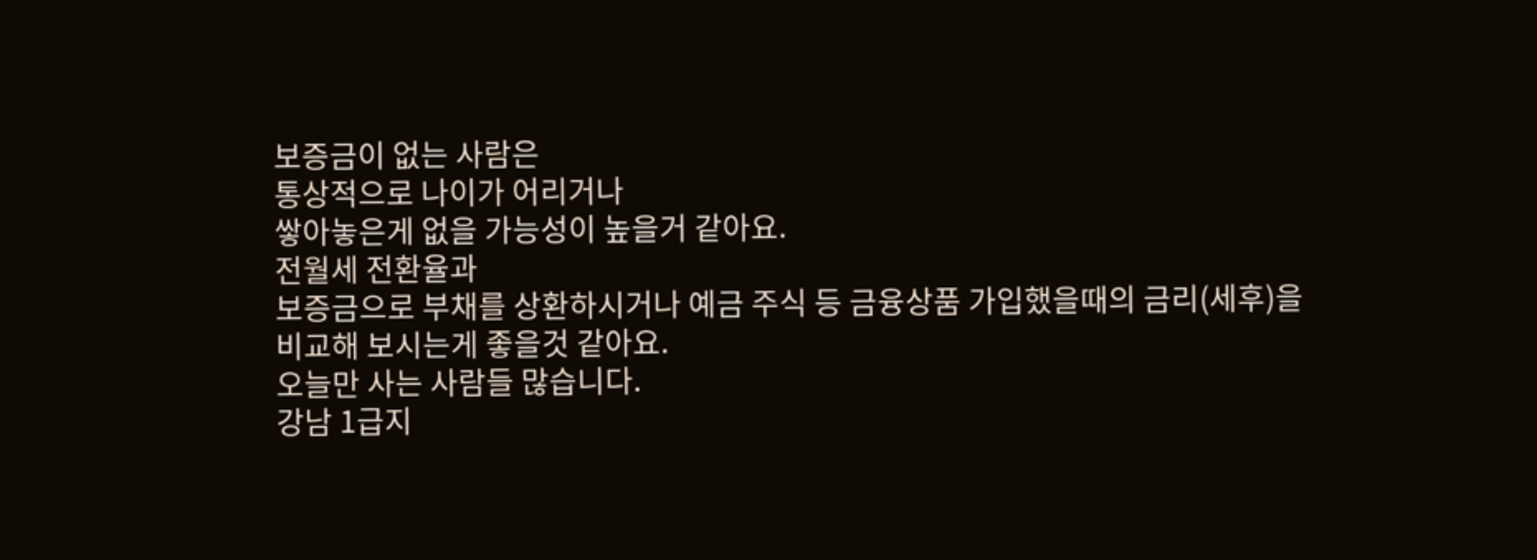보증금이 없는 사람은
통상적으로 나이가 어리거나
쌓아놓은게 없을 가능성이 높을거 같아요.
전월세 전환율과
보증금으로 부채를 상환하시거나 예금 주식 등 금융상품 가입했을때의 금리(세후)을
비교해 보시는게 좋을것 같아요.
오늘만 사는 사람들 많습니다.
강남 1급지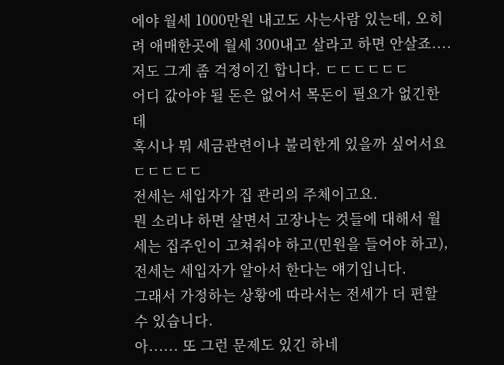에야 월세 1000만원 내고도 사는사람 있는데, 오히려 애매한곳에 월세 300내고 살라고 하면 안살죠....
저도 그게 좀 걱정이긴 합니다. ㄷㄷㄷㄷㄷㄷ
어디 값아야 될 돈은 없어서 목돈이 필요가 없긴한데
혹시나 뭐 세금관련이나 불리한게 있을까 싶어서요 ㄷㄷㄷㄷㄷ
전세는 세입자가 집 관리의 주체이고요.
뭔 소리냐 하면 살면서 고장나는 것들에 대해서 월세는 집주인이 고쳐줘야 하고(민원을 들어야 하고), 전세는 세입자가 알아서 한다는 얘기입니다.
그래서 가정하는 상황에 따라서는 전세가 더 편할 수 있습니다.
아...... 또 그런 문제도 있긴 하네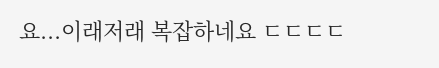요...이래저래 복잡하네요 ㄷㄷㄷㄷ